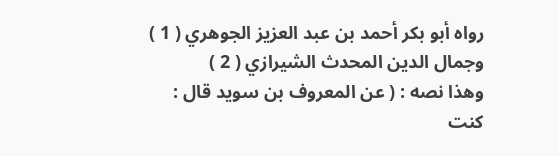رواه أبو بكر أحمد بن عبد العزيز الجوهري ( 1 ) وجمال الدين المحدث الشيرازي ( 2 )
وهذا نصه : ( عن المعروف بن سويد قال : كنت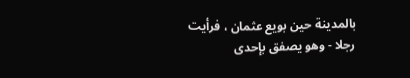بالمدينة حين بويع عثمان ، فرأيت
رجلا - وهو يصفق بإحدى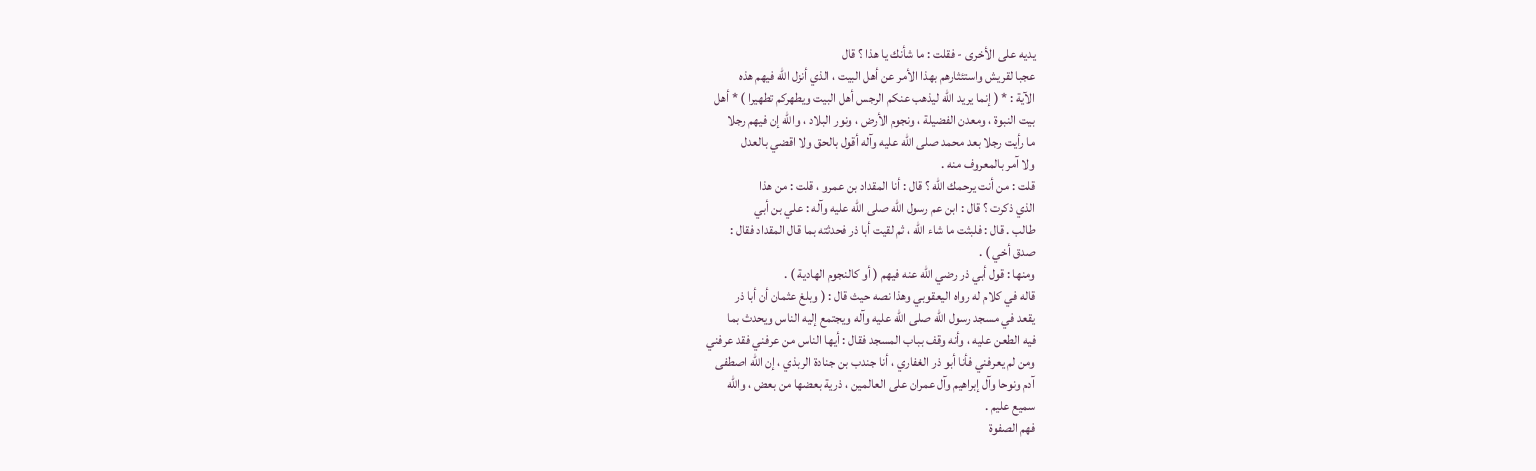يديه على الأخرى - فقلت : ما شأنك يا هذا ؟ قال
عجبا لقريش واستئثارهم بهذا الأمر عن أهل البيت ، الذي أنزل الله فيهم هذه
الآية : * ( إنما يريد الله ليذهب عنكم الرجس أهل البيت ويطهركم تطهيرا ) * أهل
بيت النبوة ، ومعدن الفضيلة ، ونجوم الأرض ، ونور البلاد ، والله إن فيهم رجلا
ما رأيت رجلا بعد محمد صلى الله عليه وآله أقول بالحق ولا اقضي بالعدل
ولا آمر بالمعروف منه .
قلت : من أنت يرحمك الله ؟ قال : أنا المقداد بن عمرو ، قلت : من هذا
الذي ذكرت ؟ قال : ابن عم رسول الله صلى الله عليه وآله : علي بن أبي
طالب . قال : فلبثت ما شاء الله ، ثم لقيت أبا ذر فحدثته بما قال المقداد فقال :
صدق أخي ) .
ومنها : قول أبي ذر رضي الله عنه فيهم ( أو كالنجوم الهادية ) .
قاله في كلام له رواه اليعقوبي وهذا نصه حيث قال : ( وبلغ عثمان أن أبا ذر
يقعد في مسجد رسول الله صلى الله عليه وآله ويجتمع إليه الناس ويحدث بما
فيه الطعن عليه ، وأنه وقف بباب المسجد فقال : أيها الناس من عرفني فقد عرفني
ومن لم يعرفني فأنا أبو ذر الغفاري ، أنا جندب بن جنادة الربذي ، إن الله اصطفى
آدم ونوحا وآل إبراهيم وآل عمران على العالمين ، ذرية بعضها من بعض ، والله
سميع عليم .
فهم الصفوة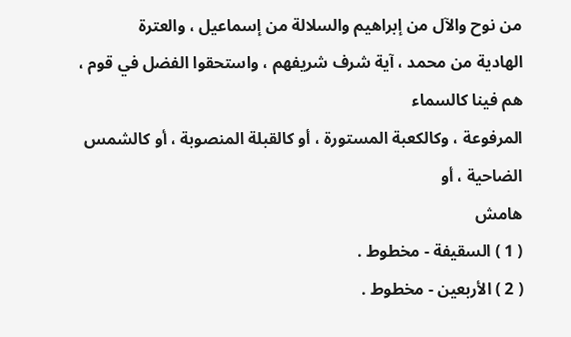من نوح والآل من إبراهيم والسلالة من إسماعيل ، والعترة
الهادية من محمد ، آية شرف شريفهم ، واستحقوا الفضل في قوم ، هم فينا كالسماء
المرفوعة ، وكالكعبة المستورة ، أو كالقبلة المنصوبة ، أو كالشمس الضاحية ، أو
هامش
( 1 ) السقيفة - مخطوط .
( 2 ) الأربعين - مخطوط .